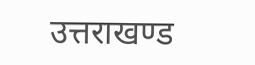उत्तराखण्ड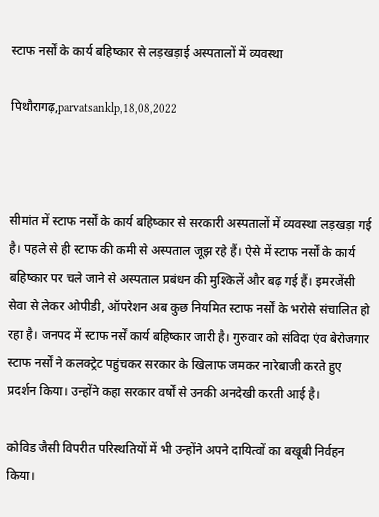स्टाफ नर्सों के कार्य बहिष्कार से लड़खड़ाई अस्पतालों में व्यवस्था

पिथौरागढ़,parvatsanklp,18,08,2022



सीमांत में स्टाफ नर्सों के कार्य बहिष्कार से सरकारी अस्पतालों में व्यवस्था लड़खड़ा गई है। पहले से ही स्टाफ की कमी से अस्पताल जूझ रहे हैं। ऐसे में स्टाफ नर्सों के कार्य बहिष्कार पर चले जाने से अस्पताल प्रबंधन की मुश्किलें और बढ़ गई हैं। इमरजेंसी सेवा से लेकर ओपीडी, ऑपरेशन अब कुछ नियमित स्टाफ नर्सों के भरोसे संचालित हो रहा है। जनपद में स्टाफ नर्सें कार्य बहिष्कार जारी है। गुरुवार को संविदा एंव बेरोजगार स्टाफ नर्सों ने कलक्ट्रेट पहुंचकर सरकार के खिलाफ जमकर नारेबाजी करते हुए प्रदर्शन किया। उन्होंने कहा सरकार वर्षों से उनकी अनदेखी करती आई है।

कोविड जैसी विपरीत परिस्थतियों में भी उन्होंने अपने दायित्वों का बखूबी निर्वहन किया।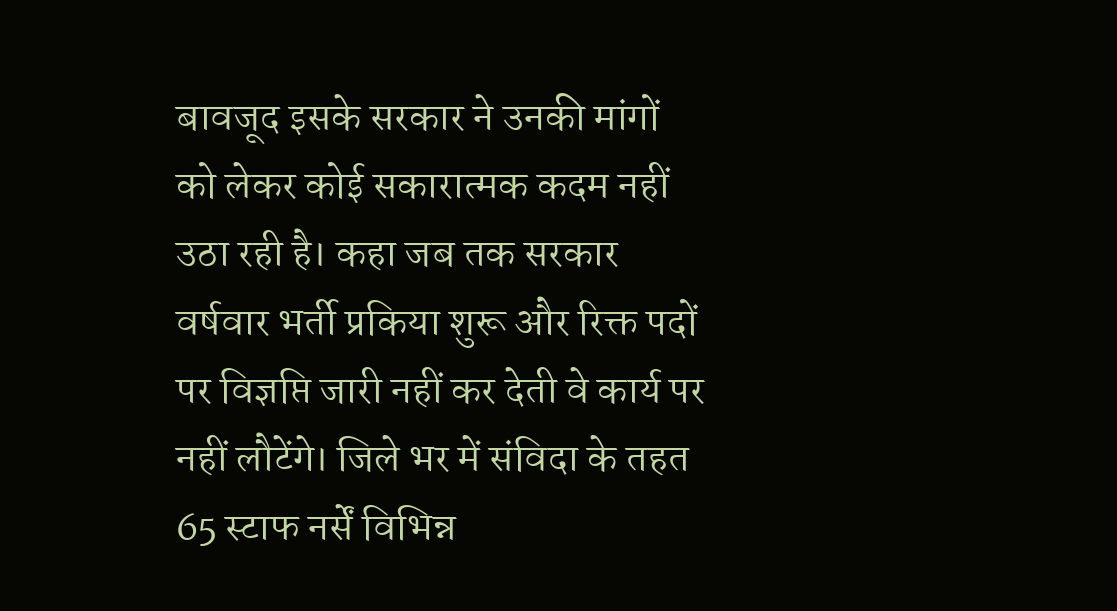बावजूद इसके सरकार ने उनकी मांगों को लेकर कोई सकारात्मक कदम नहीं उठा रही है। कहा जब तक सरकार वर्षवार भर्ती प्रकिया शुरू और रिक्त पदों पर विज्ञप्ति जारी नहीं कर देती वे कार्य पर नहीं लौटेंगे। जिले भर में संविदा के तहत 65 स्टाफ नर्सें विभिन्न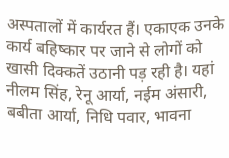अस्पतालों में कार्यरत हैं। एकाएक उनके कार्य बहिष्कार पर जाने से लोगों को खासी दिक्कतें उठानी पड़ रही है। यहां नीलम सिंह, रेनू आर्या, नईम अंसारी, बबीता आर्या, निधि पवार, भावना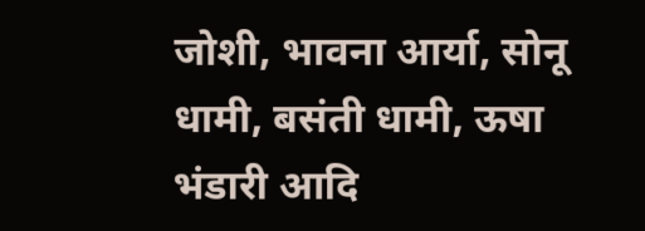जोशी, भावना आर्या, सोनू धामी, बसंती धामी, ऊषा भंडारी आदि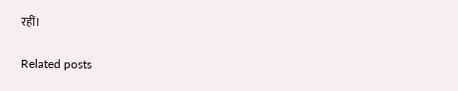रहीं।

Related posts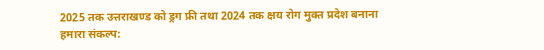2025 तक उत्तराखण्ड को ड्रग फ्री तथा 2024 तक क्षय रोग मुक्त प्रदेश बनाना हमारा संकल्प: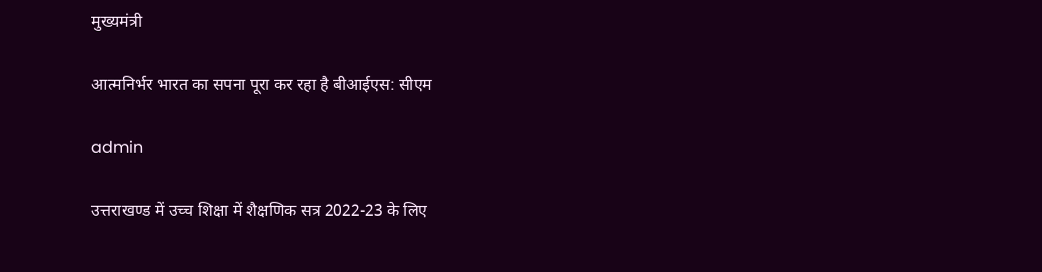मुख्यमंत्री

आत्मनिर्भर भारत का सपना पूरा कर रहा है बीआईएस: सीएम

admin

उत्तराखण्ड में उच्च शिक्षा में शैक्षणिक सत्र 2022-23 के लिए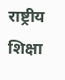राष्ट्रीय शिक्षा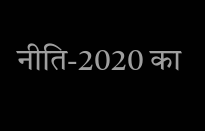नीति-2020 का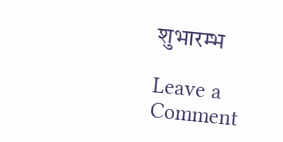शुभारम्भ

Leave a Comment